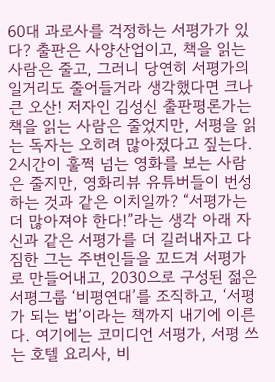60대 과로사를 걱정하는 서평가가 있다? 출판은 사양산업이고, 책을 읽는 사람은 줄고, 그러니 당연히 서평가의 일거리도 줄어들거라 생각했다면 크나큰 오산! 저자인 김성신 출판평론가는 책을 읽는 사람은 줄었지만, 서평을 읽는 독자는 오히려 많아졌다고 짚는다. 2시간이 훌쩍 넘는 영화를 보는 사람은 줄지만, 영화리뷰 유튜버들이 번성하는 것과 같은 이치일까? “서평가는 더 많아져야 한다!”라는 생각 아래 자신과 같은 서평가를 더 길러내자고 다짐한 그는 주변인들을 꼬드겨 서평가로 만들어내고, 2030으로 구성된 젊은 서평그룹 ‘비평연대’를 조직하고, ‘서평가 되는 법’이라는 책까지 내기에 이른다. 여기에는 코미디언 서평가, 서평 쓰는 호텔 요리사, 비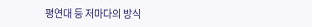평연대 등 저마다의 방식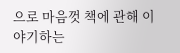으로 마음껏 책에 관해 이야기하는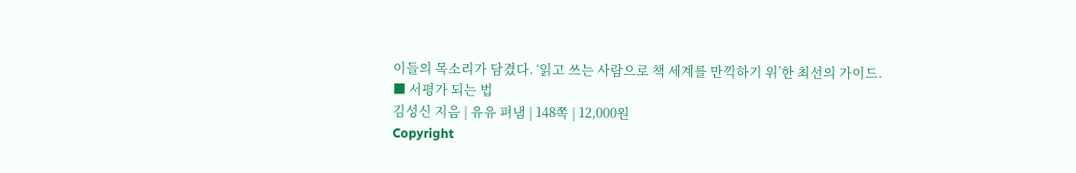이들의 목소리가 담겼다. ‘읽고 쓰는 사람으로 책 세계를 만끽하기 위’한 최선의 가이드.
■ 서평가 되는 법
김성신 지음 | 유유 펴냄 | 148쪽 | 12,000원
Copyright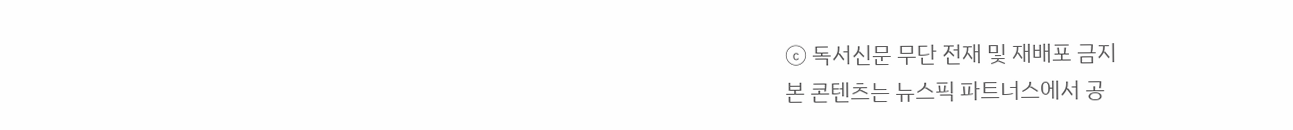ⓒ 독서신문 무단 전재 및 재배포 금지
본 콘텐츠는 뉴스픽 파트너스에서 공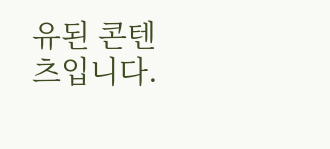유된 콘텐츠입니다.